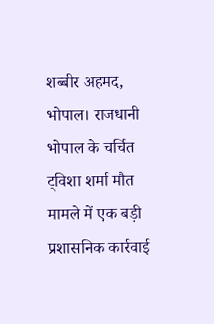शब्बीर अहमद, भोपाल। राजधानी भोपाल के चर्चित ट्विशा शर्मा मौत मामले में एक बड़ी प्रशासनिक कार्रवाई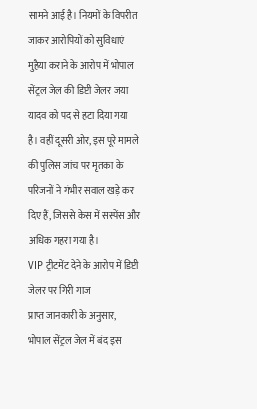सामने आई है। नियमों के विपरीत जाकर आरोपियों को सुविधाएं मुहैया कराने के आरोप में भोपाल सेंट्रल जेल की डिप्टी जेलर जया यादव को पद से हटा दिया गया है। वहीं दूसरी ओर, इस पूरे मामले की पुलिस जांच पर मृतका के परिजनों ने गंभीर सवाल खड़े कर दिए हैं, जिससे केस में सस्पेंस और अधिक गहरा गया है।
VIP ट्रीटमेंट देने के आरोप में डिप्टी जेलर पर गिरी गाज
प्राप्त जानकारी के अनुसार, भोपाल सेंट्रल जेल में बंद इस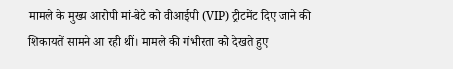मामले के मुख्य आरोपी मां-बेटे को वीआईपी (VIP) ट्रीटमेंट दिए जाने की शिकायतें सामने आ रही थीं। मामले की गंभीरता को देखते हुए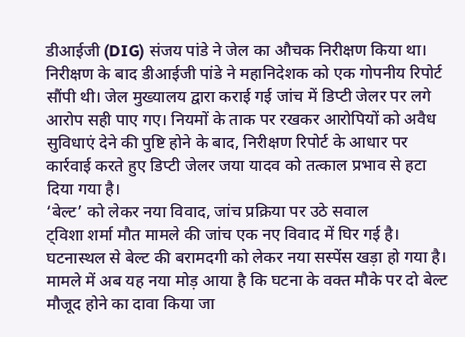डीआईजी (DIG) संजय पांडे ने जेल का औचक निरीक्षण किया था। निरीक्षण के बाद डीआईजी पांडे ने महानिदेशक को एक गोपनीय रिपोर्ट सौंपी थी। जेल मुख्यालय द्वारा कराई गई जांच में डिप्टी जेलर पर लगे आरोप सही पाए गए। नियमों के ताक पर रखकर आरोपियों को अवैध सुविधाएं देने की पुष्टि होने के बाद, निरीक्षण रिपोर्ट के आधार पर कार्रवाई करते हुए डिप्टी जेलर जया यादव को तत्काल प्रभाव से हटा दिया गया है।
‘बेल्ट’ को लेकर नया विवाद, जांच प्रक्रिया पर उठे सवाल
ट्विशा शर्मा मौत मामले की जांच एक नए विवाद में घिर गई है। घटनास्थल से बेल्ट की बरामदगी को लेकर नया सस्पेंस खड़ा हो गया है। मामले में अब यह नया मोड़ आया है कि घटना के वक्त मौके पर दो बेल्ट मौजूद होने का दावा किया जा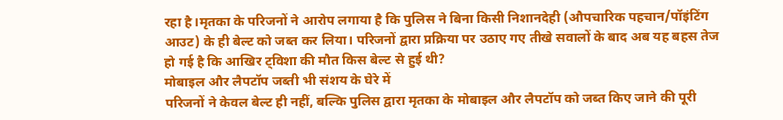रहा है।मृतका के परिजनों ने आरोप लगाया है कि पुलिस ने बिना किसी निशानदेही (औपचारिक पहचान/पॉइंटिंग आउट) के ही बेल्ट को जब्त कर लिया। परिजनों द्वारा प्रक्रिया पर उठाए गए तीखे सवालों के बाद अब यह बहस तेज हो गई है कि आखिर ट्विशा की मौत किस बेल्ट से हुई थी?
मोबाइल और लैपटॉप जब्ती भी संशय के घेरे में
परिजनों ने केवल बेल्ट ही नहीं, बल्कि पुलिस द्वारा मृतका के मोबाइल और लैपटॉप को जब्त किए जाने की पूरी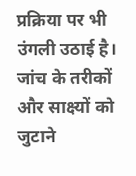प्रक्रिया पर भी उंगली उठाई है। जांच के तरीकों और साक्ष्यों को जुटाने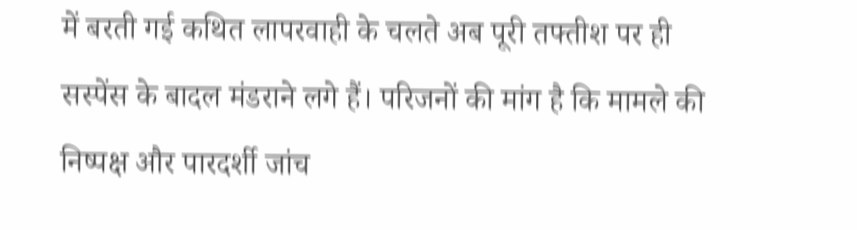में बरती गई कथित लापरवाही के चलते अब पूरी तफ्तीश पर ही सस्पेंस के बादल मंडराने लगे हैं। परिजनों की मांग है कि मामले की निष्पक्ष और पारदर्शी जांच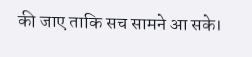की जाए ताकि सच सामने आ सके।